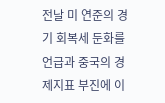전날 미 연준의 경기 회복세 둔화를 언급과 중국의 경제지표 부진에 이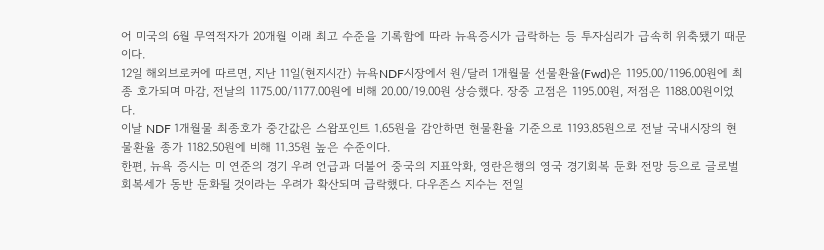어 미국의 6월 무역적자가 20개월 이래 최고 수준을 기록함에 따라 뉴욕증시가 급락하는 등 투자심리가 급속히 위축됐기 때문이다.
12일 해외브로커에 따르면, 지난 11일(현지시간) 뉴욕NDF시장에서 원/달러 1개월물 선물환율(Fwd)은 1195.00/1196.00원에 최종 호가되며 마감, 전날의 1175.00/1177.00원에 비해 20.00/19.00원 상승했다. 장중 고점은 1195.00원, 저점은 1188.00원이었다.
이날 NDF 1개월물 최종호가 중간값은 스왑포인트 1.65원을 감안하면 현물환율 기준으로 1193.85원으로 전날 국내시장의 현물환율 종가 1182.50원에 비해 11.35원 높은 수준이다.
한편, 뉴욕 증시는 미 연준의 경기 우려 언급과 더불어 중국의 지표악화, 영란은행의 영국 경기회복 둔화 전망 등으로 글로벌 회복세가 동반 둔화될 것이라는 우려가 확산되며 급락했다. 다우존스 지수는 전일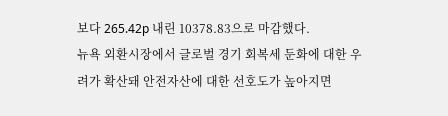보다 265.42p 내린 10378.83으로 마감했다.
뉴욕 외환시장에서 글로벌 경기 회복세 둔화에 대한 우려가 확산돼 안전자산에 대한 선호도가 높아지면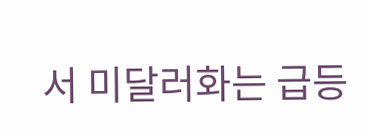서 미달러화는 급등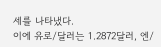세를 나타냈다.
이에 유로/달러는 1.2872달러, 엔/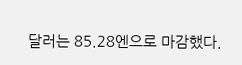달러는 85.28엔으로 마감했다.